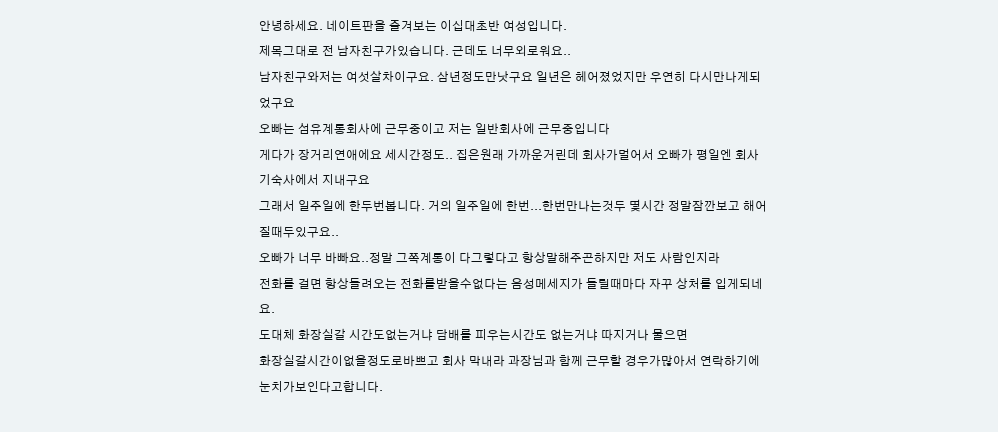안녕하세요. 네이트판을 즐겨보는 이십대초반 여성입니다.
제목그대로 전 남자친구가있습니다. 근데도 너무외로워요..
남자친구와저는 여섯살차이구요. 삼년정도만낫구요 일년은 헤어졌었지만 우연히 다시만나게되었구요
오빠는 섬유계통회사에 근무중이고 저는 일반회사에 근무중입니다
게다가 장거리연애에요 세시간정도.. 집은원래 가까운거린데 회사가멀어서 오빠가 평일엔 회사 기숙사에서 지내구요
그래서 일주일에 한두번봅니다. 거의 일주일에 한번...한번만나는것두 몇시간 정말잠깐보고 해어질때두있구요..
오빠가 너무 바빠요..정말 그쪽계통이 다그렇다고 항상말해주곤하지만 저도 사람인지라
전화를 걸면 항상들려오는 전화를받을수없다는 음성메세지가 들릴때마다 자꾸 상처를 입게되네요.
도대체 화장실갈 시간도없는거냐 담배를 피우는시간도 없는거냐 따지거나 물으면
화장실갈시간이없을정도로바쁘고 회사 막내라 과장님과 함께 근무할 경우가많아서 연락하기에 눈치가보인다고합니다.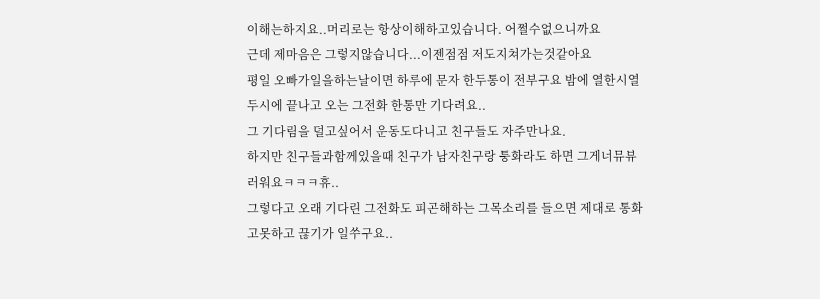이해는하지요..머리로는 항상이해하고있습니다. 어쩔수없으니까요
근데 제마음은 그렇지않습니다...이젠점점 저도지쳐가는것같아요
평일 오빠가일을하는날이면 하루에 문자 한두통이 전부구요 밤에 열한시열두시에 끝나고 오는 그전화 한통만 기다려요..
그 기다림을 덜고싶어서 운동도다니고 친구들도 자주만나요.
하지만 친구들과함께있을때 친구가 남자친구랑 퉁화라도 하면 그게너뮤뷰러워요ㅋㅋㅋ휴..
그렇다고 오래 기다린 그전화도 피곤해하는 그목소리를 들으면 제대로 통화고못하고 끊기가 일쑤구요..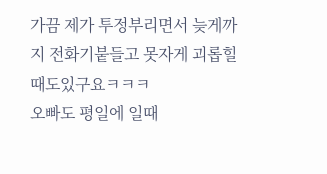가끔 제가 투정부리면서 늦게까지 전화기붙들고 못자게 괴롭힐때도있구요ㅋㅋㅋ
오빠도 평일에 일때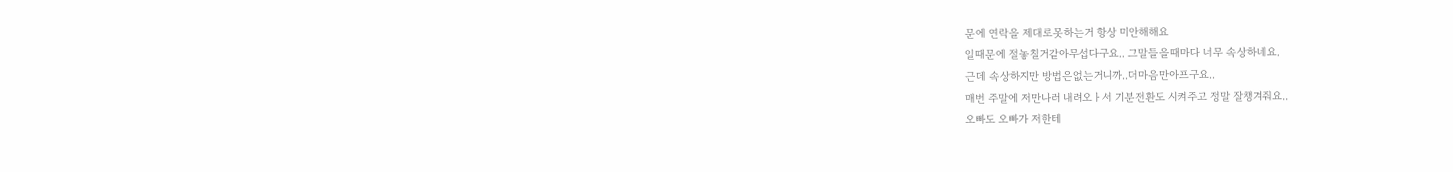문에 연락을 제대로못하는거 항상 미안해해요
일때문에 절놓칠거같아무섭다구요.. 그말들을때마다 너무 속상하네요.
근데 속상하지만 방법은없는거니까..더마음만아프구요..
매번 주말에 저만나러 내려오ㅏ서 기분전환도 시켜주고 정말 잘챙겨줘요..
오빠도 오빠가 저한테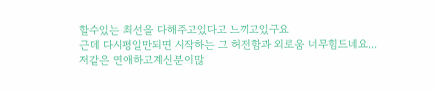할수있는 최선을 다해주고있다고 느끼고있구요
근데 다시평일만되면 시작하는 그 허전함과 외로움 너무힘드네요...
저같은 연애하고계신분이많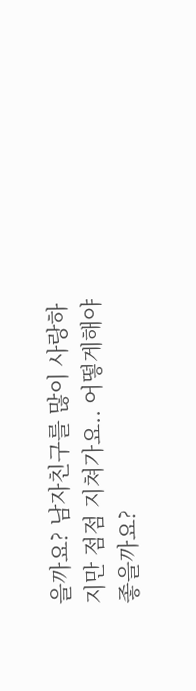을까요? 남자친구를 많이 사랑하지만 점점 지쳐가요.. 어떻게해야좋을까요?